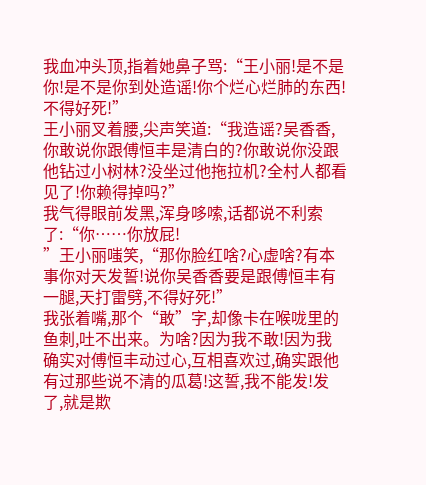我血冲头顶,指着她鼻子骂:“王小丽!是不是你!是不是你到处造谣!你个烂心烂肺的东西!不得好死!”
王小丽叉着腰,尖声笑道:“我造谣?吴香香,你敢说你跟傅恒丰是清白的?你敢说你没跟他钻过小树林?没坐过他拖拉机?全村人都看见了!你赖得掉吗?”
我气得眼前发黑,浑身哆嗦,话都说不利索了:“你……你放屁!
”王小丽嗤笑,“那你脸红啥?心虚啥?有本事你对天发誓!说你吴香香要是跟傅恒丰有一腿,天打雷劈,不得好死!”
我张着嘴,那个“敢”字,却像卡在喉咙里的鱼刺,吐不出来。为啥?因为我不敢!因为我确实对傅恒丰动过心,互相喜欢过,确实跟他有过那些说不清的瓜葛!这誓,我不能发!发了,就是欺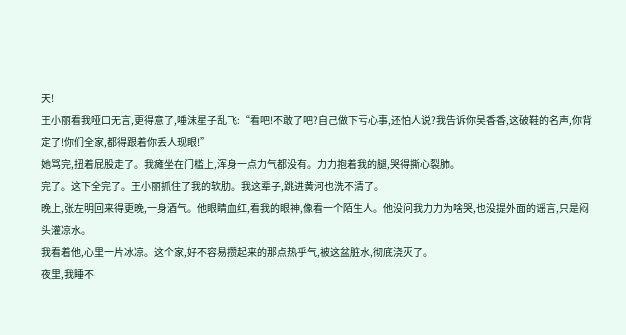天!
王小丽看我哑口无言,更得意了,唾沫星子乱飞:“看吧!不敢了吧?自己做下亏心事,还怕人说?我告诉你吴香香,这破鞋的名声,你背定了!你们全家,都得跟着你丢人现眼!”
她骂完,扭着屁股走了。我瘫坐在门槛上,浑身一点力气都没有。力力抱着我的腿,哭得撕心裂肺。
完了。这下全完了。王小丽抓住了我的软肋。我这辈子,跳进黄河也洗不清了。
晚上,张左明回来得更晚,一身酒气。他眼睛血红,看我的眼神,像看一个陌生人。他没问我力力为啥哭,也没提外面的谣言,只是闷头灌凉水。
我看着他,心里一片冰凉。这个家,好不容易攒起来的那点热乎气,被这盆脏水,彻底浇灭了。
夜里,我睡不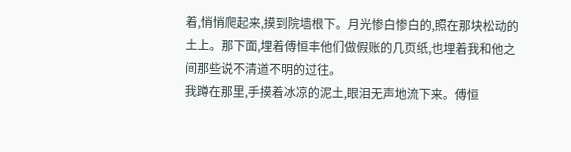着,悄悄爬起来,摸到院墙根下。月光惨白惨白的,照在那块松动的土上。那下面,埋着傅恒丰他们做假账的几页纸,也埋着我和他之间那些说不清道不明的过往。
我蹲在那里,手摸着冰凉的泥土,眼泪无声地流下来。傅恒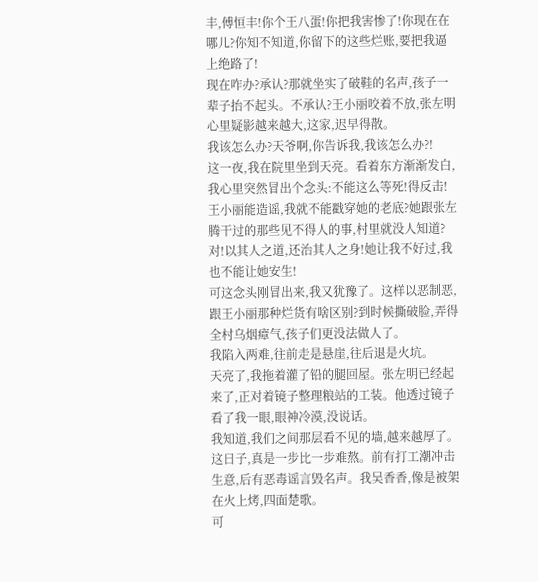丰,傅恒丰!你个王八蛋!你把我害惨了!你现在在哪儿?你知不知道,你留下的这些烂账,要把我逼上绝路了!
现在咋办?承认?那就坐实了破鞋的名声,孩子一辈子抬不起头。不承认?王小丽咬着不放,张左明心里疑影越来越大,这家,迟早得散。
我该怎么办?天爷啊,你告诉我,我该怎么办?!
这一夜,我在院里坐到天亮。看着东方渐渐发白,我心里突然冒出个念头:不能这么等死!得反击!王小丽能造谣,我就不能戳穿她的老底?她跟张左腾干过的那些见不得人的事,村里就没人知道?
对!以其人之道,还治其人之身!她让我不好过,我也不能让她安生!
可这念头刚冒出来,我又犹豫了。这样以恶制恶,跟王小丽那种烂货有啥区别?到时候撕破脸,弄得全村乌烟瘴气,孩子们更没法做人了。
我陷入两难,往前走是悬崖,往后退是火坑。
天亮了,我拖着灌了铅的腿回屋。张左明已经起来了,正对着镜子整理粮站的工装。他透过镜子看了我一眼,眼神冷漠,没说话。
我知道,我们之间那层看不见的墙,越来越厚了。
这日子,真是一步比一步难熬。前有打工潮冲击生意,后有恶毒谣言毁名声。我吴香香,像是被架在火上烤,四面楚歌。
可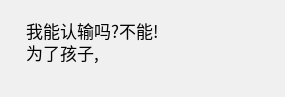我能认输吗?不能!为了孩子,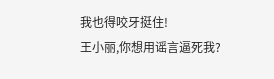我也得咬牙挺住!
王小丽,你想用谣言逼死我?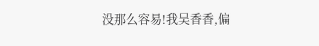没那么容易!我吴香香,偏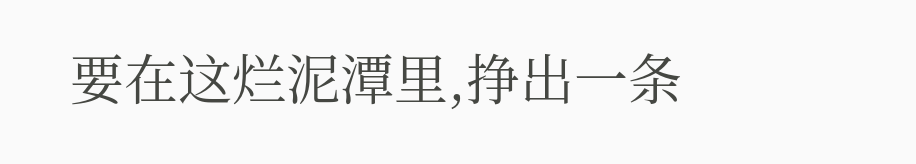要在这烂泥潭里,挣出一条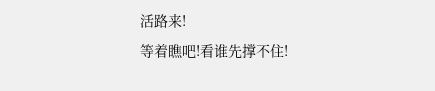活路来!
等着瞧吧!看谁先撑不住!